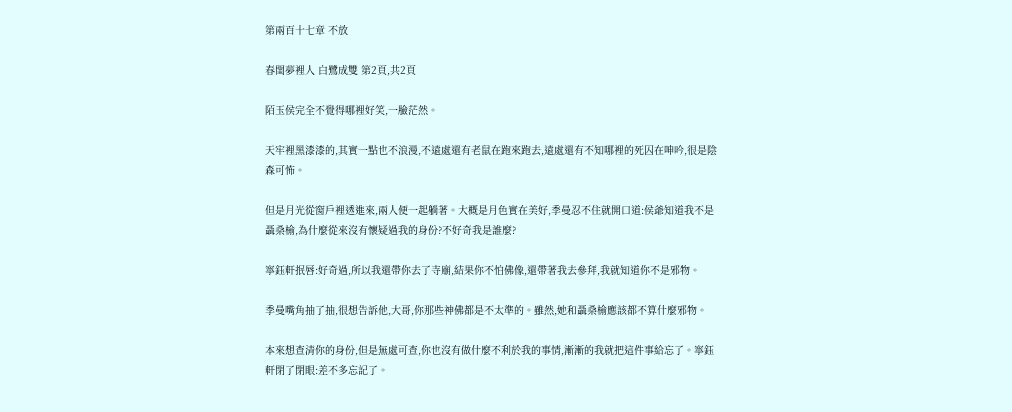第兩百十七章 不放

春閨夢裡人 白鷺成雙 第2頁,共2頁

陌玉侯完全不覺得哪裡好笑,一臉茫然。

天牢裡黑漆漆的,其實一點也不浪漫,不遠處還有老鼠在跑來跑去,遠處還有不知哪裡的死囚在呻吟,很是陰森可怖。

但是月光從窗戶裡透進來,兩人便一起躺著。大概是月色實在美好,季曼忍不住就開口道:侯爺知道我不是聶桑榆,為什麼從來沒有懷疑過我的身份?不好奇我是誰麼?

寧鈺軒抿唇:好奇過,所以我還帶你去了寺廟,結果你不怕佛像,還帶著我去參拜,我就知道你不是邪物。

季曼嘴角抽了抽,很想告訴他,大哥,你那些神佛都是不太準的。雖然,她和聶桑榆應該都不算什麼邪物。

本來想查清你的身份,但是無處可查,你也沒有做什麼不利於我的事情,漸漸的我就把這件事給忘了。寧鈺軒閉了閉眼:差不多忘記了。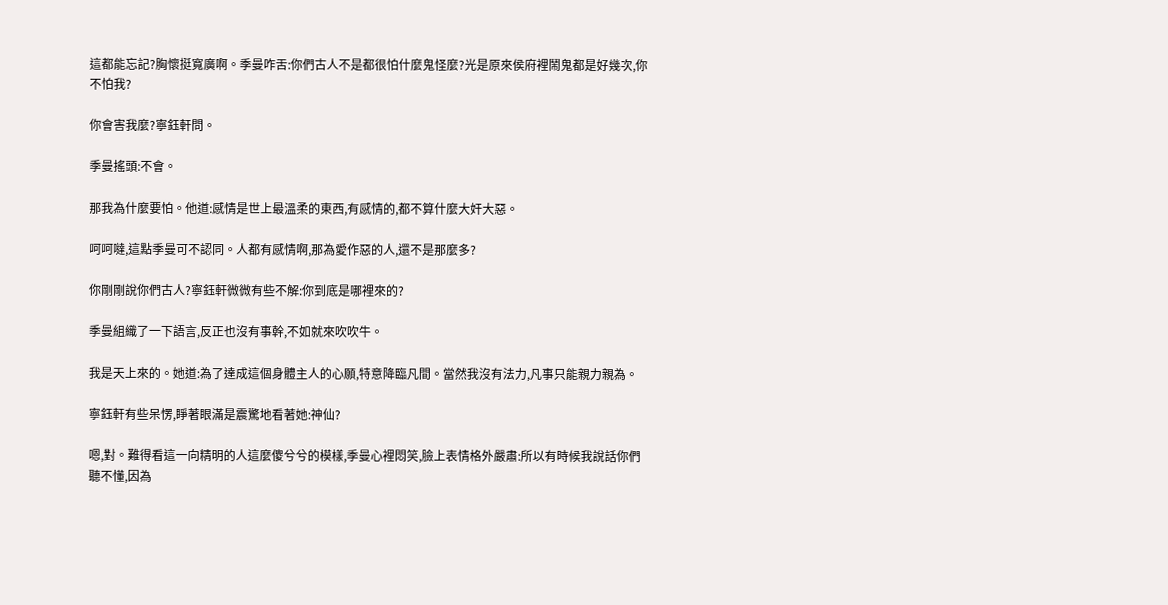這都能忘記?胸懷挺寬廣啊。季曼咋舌:你們古人不是都很怕什麼鬼怪麼?光是原來侯府裡鬧鬼都是好幾次,你不怕我?

你會害我麼?寧鈺軒問。

季曼搖頭:不會。

那我為什麼要怕。他道:感情是世上最溫柔的東西,有感情的,都不算什麼大奸大惡。

呵呵噠,這點季曼可不認同。人都有感情啊,那為愛作惡的人,還不是那麼多?

你剛剛說你們古人?寧鈺軒微微有些不解:你到底是哪裡來的?

季曼組織了一下語言,反正也沒有事幹,不如就來吹吹牛。

我是天上來的。她道:為了達成這個身體主人的心願,特意降臨凡間。當然我沒有法力,凡事只能親力親為。

寧鈺軒有些呆愣,睜著眼滿是震驚地看著她:神仙?

嗯,對。難得看這一向精明的人這麼傻兮兮的模樣,季曼心裡悶笑,臉上表情格外嚴肅:所以有時候我說話你們聽不懂,因為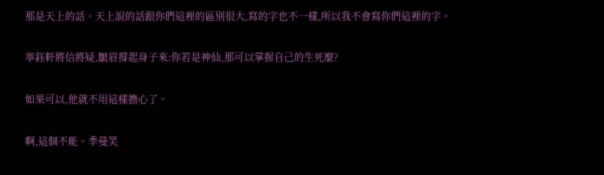那是天上的話。天上說的話跟你們這裡的區別很大,寫的字也不一樣,所以我不會寫你們這裡的字。

寧鈺軒將信將疑,皺眉撐起身子來:你若是神仙,那可以掌握自己的生死麼?

如果可以,他就不用這樣擔心了。

啊,這個不能。季曼笑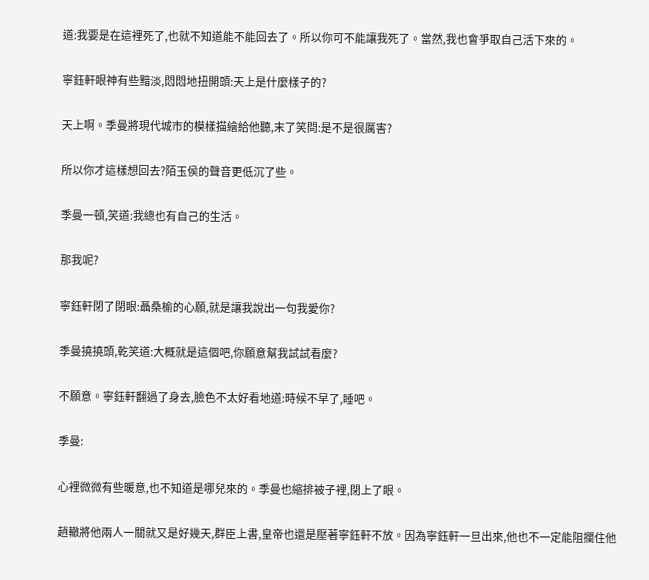道:我要是在這裡死了,也就不知道能不能回去了。所以你可不能讓我死了。當然,我也會爭取自己活下來的。

寧鈺軒眼神有些黯淡,悶悶地扭開頭:天上是什麼樣子的?

天上啊。季曼將現代城市的模樣描繪給他聽,末了笑問:是不是很厲害?

所以你才這樣想回去?陌玉侯的聲音更低沉了些。

季曼一頓,笑道:我總也有自己的生活。

那我呢?

寧鈺軒閉了閉眼:聶桑榆的心願,就是讓我說出一句我愛你?

季曼撓撓頭,乾笑道:大概就是這個吧,你願意幫我試試看麼?

不願意。寧鈺軒翻過了身去,臉色不太好看地道:時候不早了,睡吧。

季曼:

心裡微微有些暖意,也不知道是哪兒來的。季曼也縮排被子裡,閉上了眼。

趙轍將他兩人一關就又是好幾天,群臣上書,皇帝也還是壓著寧鈺軒不放。因為寧鈺軒一旦出來,他也不一定能阻攔住他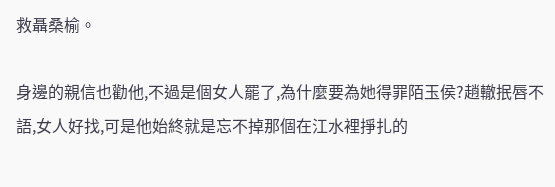救聶桑榆。

身邊的親信也勸他,不過是個女人罷了,為什麼要為她得罪陌玉侯?趙轍抿唇不語,女人好找,可是他始終就是忘不掉那個在江水裡掙扎的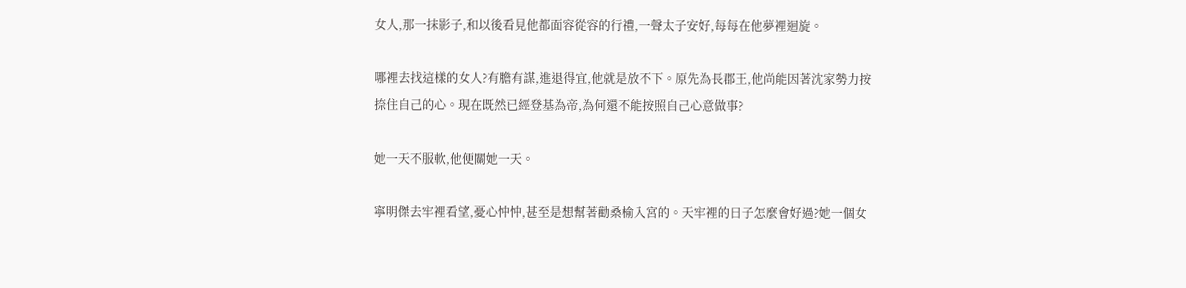女人,那一抹影子,和以後看見他都面容從容的行禮,一聲太子安好,每每在他夢裡迴旋。

哪裡去找這樣的女人?有膽有謀,進退得宜,他就是放不下。原先為長郡王,他尚能因著沈家勢力按捺住自己的心。現在既然已經登基為帝,為何還不能按照自己心意做事?

她一天不服軟,他便關她一天。

寧明傑去牢裡看望,憂心忡忡,甚至是想幫著勸桑榆入宮的。天牢裡的日子怎麼會好過?她一個女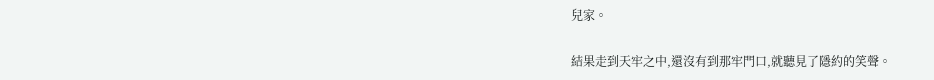兒家。

結果走到天牢之中,還沒有到那牢門口,就聽見了隱約的笑聲。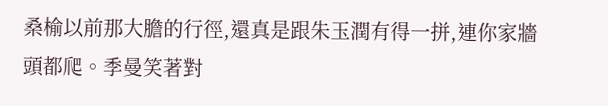桑榆以前那大膽的行徑,還真是跟朱玉潤有得一拼,連你家牆頭都爬。季曼笑著對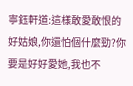寧鈺軒道:這樣敢愛敢恨的好姑娘,你還怕個什麼勁?你要是好好愛她,我也不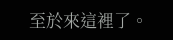至於來這裡了。